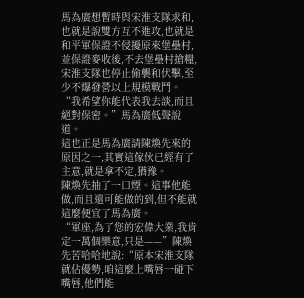馬為廣想暫時與宋淮支隊求和,也就是說雙方互不進攻,也就是和平軍保證不侵擾原來堡壘村,並保證麥收後,不去堡壘村搶糧,宋淮支隊也停止偷襲和伏擊,至少不爆發營以上規模戰鬥。
“我希望你能代表我去談,而且絕對保密。”馬為廣低聲說道。
這也正是馬為廣請陳煥先來的原因之一,其實這傢伙已經有了主意,就是拿不定,猶豫。
陳煥先抽了一口煙。這事他能做,而且還可能做的到,但不能就這麼便宜了馬為廣。
“軍座,為了您的宏偉大業,我肯定一萬個樂意,只是——”陳煥先苦哈哈地說:“原本宋淮支隊就佔優勢,咱這麼上嘴唇一碰下嘴唇,他們能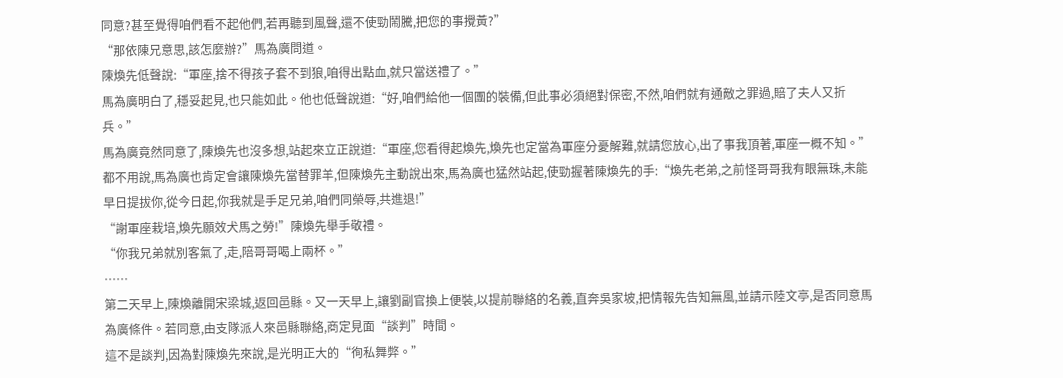同意?甚至覺得咱們看不起他們,若再聽到風聲,還不使勁鬧騰,把您的事攪黃?”
“那依陳兄意思,該怎麼辦?”馬為廣問道。
陳煥先低聲說:“軍座,捨不得孩子套不到狼,咱得出點血,就只當送禮了。”
馬為廣明白了,穩妥起見,也只能如此。他也低聲說道:“好,咱們給他一個團的裝備,但此事必須絕對保密,不然,咱們就有通敵之罪過,賠了夫人又折兵。”
馬為廣竟然同意了,陳煥先也沒多想,站起來立正說道:“軍座,您看得起煥先,煥先也定當為軍座分憂解難,就請您放心,出了事我頂著,軍座一概不知。”
都不用說,馬為廣也肯定會讓陳煥先當替罪羊,但陳煥先主動說出來,馬為廣也猛然站起,使勁握著陳煥先的手:“煥先老弟,之前怪哥哥我有眼無珠,未能早日提拔你,從今日起,你我就是手足兄弟,咱們同榮辱,共進退!”
“謝軍座栽培,煥先願效犬馬之勞!”陳煥先舉手敬禮。
“你我兄弟就別客氣了,走,陪哥哥喝上兩杯。”
……
第二天早上,陳煥離開宋梁城,返回邑縣。又一天早上,讓劉副官換上便裝,以提前聯絡的名義,直奔吳家坡,把情報先告知無風,並請示陸文亭,是否同意馬為廣條件。若同意,由支隊派人來邑縣聯絡,商定見面“談判”時間。
這不是談判,因為對陳煥先來說,是光明正大的“徇私舞弊。”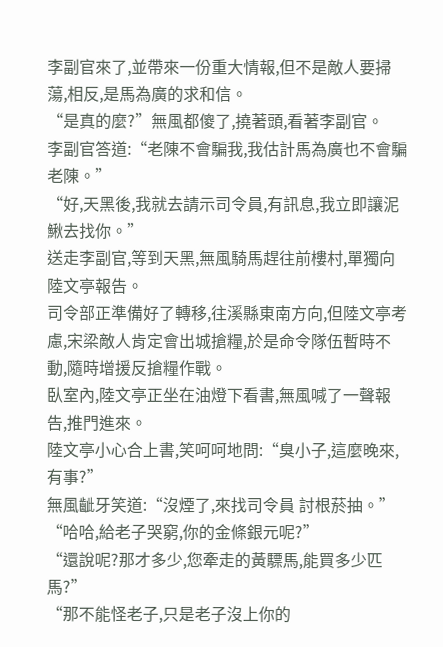李副官來了,並帶來一份重大情報,但不是敵人要掃蕩,相反,是馬為廣的求和信。
“是真的麼?”無風都傻了,撓著頭,看著李副官。
李副官答道:“老陳不會騙我,我估計馬為廣也不會騙老陳。”
“好,天黑後,我就去請示司令員,有訊息,我立即讓泥鰍去找你。”
送走李副官,等到天黑,無風騎馬趕往前樓村,單獨向陸文亭報告。
司令部正準備好了轉移,往溪縣東南方向,但陸文亭考慮,宋梁敵人肯定會出城搶糧,於是命令隊伍暫時不動,隨時增援反搶糧作戰。
臥室內,陸文亭正坐在油燈下看書,無風喊了一聲報告,推門進來。
陸文亭小心合上書,笑呵呵地問:“臭小子,這麼晚來,有事?”
無風齜牙笑道:“沒煙了,來找司令員 討根菸抽。”
“哈哈,給老子哭窮,你的金條銀元呢?”
“還說呢?那才多少,您牽走的黃驃馬,能買多少匹馬?”
“那不能怪老子,只是老子沒上你的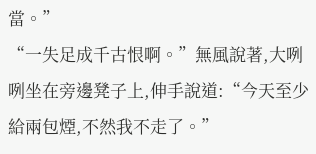當。”
“一失足成千古恨啊。”無風說著,大咧咧坐在旁邊凳子上,伸手說道:“今天至少給兩包煙,不然我不走了。”